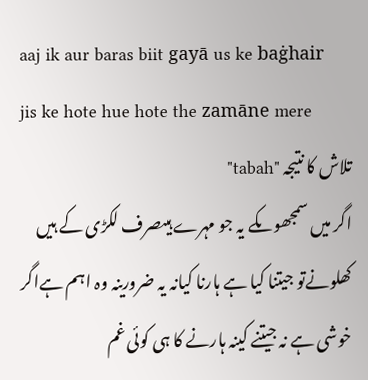aaj ik aur baras biit gayā us ke baġhair
jis ke hote hue hote the zamāne mere
تلاش کا نتیجہ "tabah"
اگر میں سمجھوںکے یہ جو مہرے ہیںصرف لکڑی کے ہیں کھلونےتو جیتنا کیا ہے ہارنا کیانہ یہ ضرورینہ وہ اہم ہےاگر خوشی ہے نہ جیتنے کینہ ہارنے کا ہی کوئی غم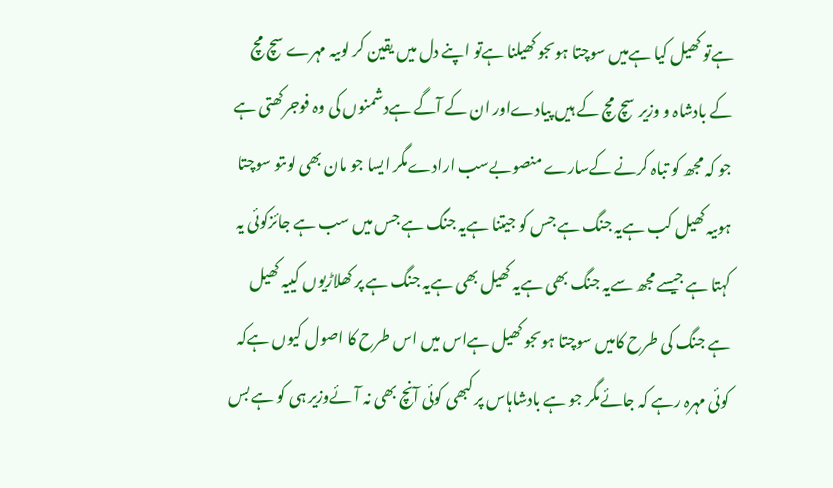ہےتو کھیل کیا ہےمیں سوچتا ہوںجو کھیلنا ہےتو اپنے دل میں یقین کر لوںیہ مہرے سچ مچ کے بادشاہ و وزیرسچ مچ کے ہیں پیادےاور ان کے آگے ہےدشمنوں کی وہ فوجرکھتی ہے جو کہ مجھ کو تباہ کرنے کےسارے منصوبےسب ارادےمگر ایسا جو مان بھی لوںتو سوچتا ہوںیہ کھیل کب ہےیہ جنگ ہے جس کو جیتنا ہےیہ جنگ ہے جس میں سب ہے جائزکوئی یہ کہتا ہے جیسے مجھ سےیہ جنگ بھی ہےیہ کھیل بھی ہےیہ جنگ ہے پر کھلاڑیوں کییہ کھیل ہے جنگ کی طرح کامیں سوچتا ہوںجو کھیل ہےاس میں اس طرح کا اصول کیوں ہےکہ کوئی مہرہ رہے کہ جائےمگر جو ہے بادشاہاس پر کبھی کوئی آنچ بھی نہ آئےوزیر ہی کو ہے بس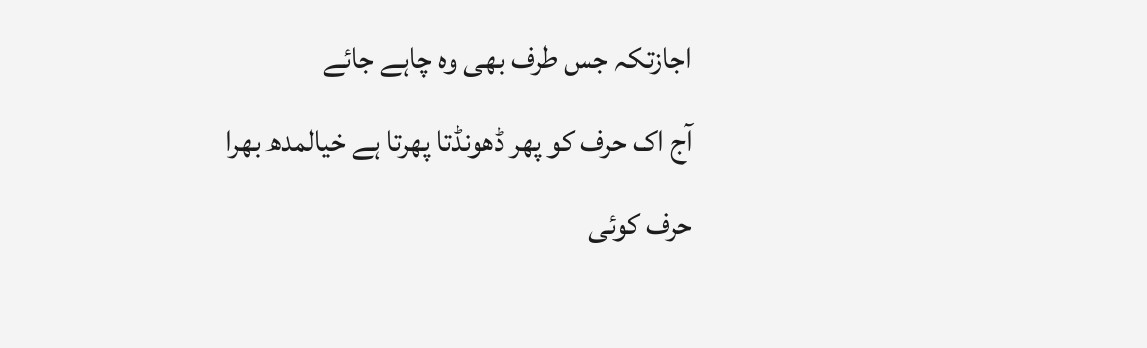اجازتکہ جس طرف بھی وہ چاہے جائے
آج اک حرف کو پھر ڈھونڈتا پھرتا ہے خیالمدھ بھرا حرف کوئی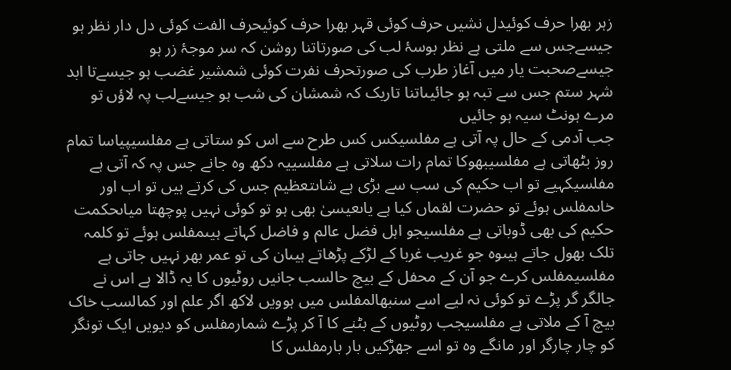زہر بھرا حرف کوئیدل نشیں حرف کوئی قہر بھرا حرف کوئیحرف الفت کوئی دل دار نظر ہو جیسےجس سے ملتی ہے نظر بوسۂ لب کی صورتاتنا روشن کہ سر موجۂ زر ہو جیسےصحبت یار میں آغاز طرب کی صورتحرف نفرت کوئی شمشیر غضب ہو جیسےتا ابد شہر ستم جس سے تبہ ہو جائیںاتنا تاریک کہ شمشان کی شب ہو جیسےلب پہ لاؤں تو مرے ہونٹ سیہ ہو جائیں
جب آدمی کے حال پہ آتی ہے مفلسیکس کس طرح سے اس کو ستاتی ہے مفلسیپیاسا تمام روز بٹھاتی ہے مفلسیبھوکا تمام رات سلاتی ہے مفلسییہ دکھ وہ جانے جس پہ کہ آتی ہے مفلسیکہیے تو اب حکیم کی سب سے بڑی ہے شاںتعظیم جس کی کرتے ہیں تو اب اور خاںمفلس ہوئے تو حضرت لقماں کیا ہے یاںعیسیٰ بھی ہو تو کوئی نہیں پوچھتا میاںحکمت حکیم کی بھی ڈوباتی ہے مفلسیجو اہل فضل عالم و فاضل کہاتے ہیںمفلس ہوئے تو کلمہ تلک بھول جاتے ہیںوہ جو غریب غربا کے لڑکے پڑھاتے ہیںان کی تو عمر بھر نہیں جاتی ہے مفلسیمفلس کرے جو آن کے محفل کے بیچ حالسب جانیں روٹیوں کا یہ ڈالا ہے اس نے جالگر گر پڑے تو کوئی نہ لیے اسے سنبھالمفلس میں ہوویں لاکھ اگر علم اور کمالسب خاک بیچ آ کے ملاتی ہے مفلسیجب روٹیوں کے بٹنے کا آ کر پڑے شمارمفلس کو دیویں ایک تونگر کو چار چارگر اور مانگے وہ تو اسے جھڑکیں بار بارمفلس کا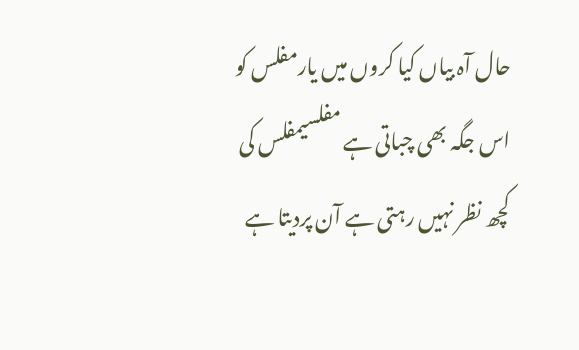حال آہ بیاں کیا کروں میں یارمفلس کو اس جگہ بھی چباتی ہے مفلسیمفلس کی کچھ نظر نہیں رہتی ہے آن پردیتا ہے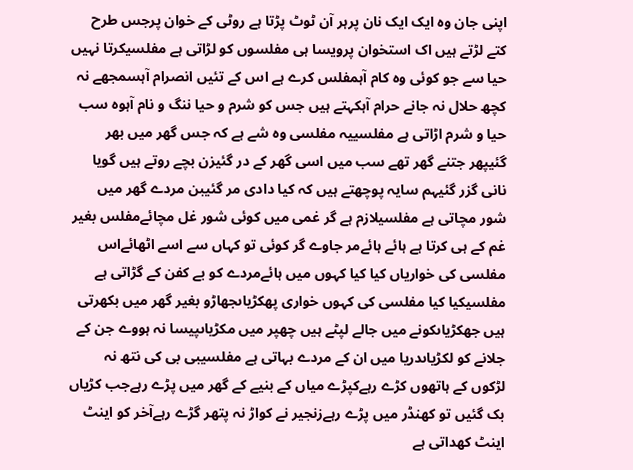اپنی جان وہ ایک ایک نان پرہر آن ٹوٹ پڑتا ہے روٹی کے خوان پرجس طرح کتے لڑتے ہیں اک استخوان پرویسا ہی مفلسوں کو لڑاتی ہے مفلسیکرتا نہیں حیا سے جو کوئی وہ کام آہمفلس کرے ہے اس کے تئیں انصرام آہسمجھے نہ کچھ حلال نہ جانے حرام آہکہتے ہیں جس کو شرم و حیا ننگ و نام آہوہ سب حیا و شرم اڑاتی ہے مفلسییہ مفلسی وہ شے ہے کہ جس گھر میں بھر گئیپھر جتنے گھر تھے سب میں اسی گھر کے در گئیزن بچے روتے ہیں گویا نانی گزر گئیہم سایہ پوچھتے ہیں کہ کیا دادی مر گئیبن مردے گھر میں شور مچاتی ہے مفلسیلازم ہے گر غمی میں کوئی شور غل مچائےمفلس بغیر غم کے ہی کرتا ہے ہائے ہائےمر جاوے گر کوئی تو کہاں سے اسے اٹھائےاس مفلسی کی خواریاں کیا کیا کہوں میں ہائےمردے کو بے کفن کے گڑاتی ہے مفلسیکیا کیا مفلسی کی کہوں خواری پھکڑیاںجھاڑو بغیر گھر میں بکھرتی ہیں جھکڑیاںکونے میں جالے لپٹے ہیں چھپر میں مکڑیاںپیسا نہ ہووے جن کے جلانے کو لکڑیاںدریا میں ان کے مردے بہاتی ہے مفلسیبی بی کی نتھ نہ لڑکوں کے ہاتھوں کڑے رہےکپڑے میاں کے بنیے کے گھر میں پڑے رہےجب کڑیاں بک گئیں تو کھنڈر میں پڑے رہےزنجیر نے کواڑ نہ پتھر گڑے رہےآخر کو اینٹ اینٹ کھداتی ہے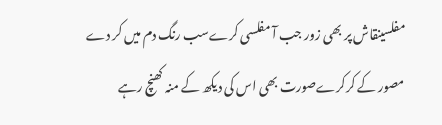مفلسینقاش پر بھی زور جب آ مفلسی کرےسب رنگ دم میں کر دے مصور کے کرکرےصورت بھی اس کی دیکھ کے منہ کھنچ رہے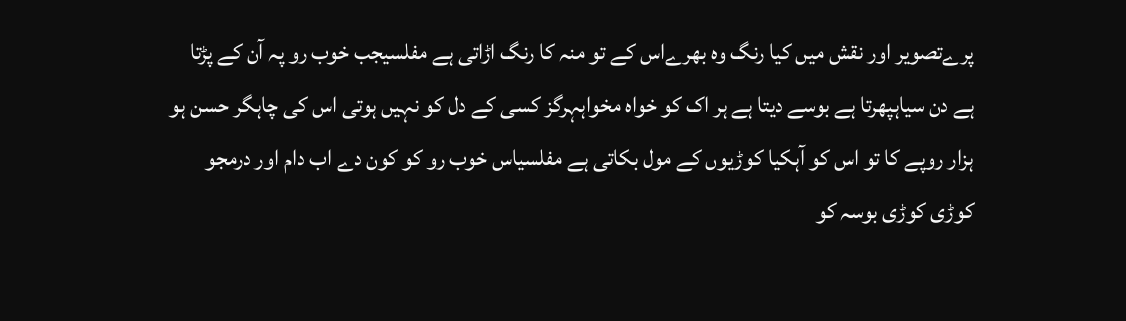پرےتصویر اور نقش میں کیا رنگ وہ بھرےاس کے تو منہ کا رنگ اڑاتی ہے مفلسیجب خوب رو پہ آن کے پڑتا ہے دن سیاہپھرتا ہے بوسے دیتا ہے ہر اک کو خواہ مخواہہرگز کسی کے دل کو نہیں ہوتی اس کی چاہگر حسن ہو ہزار روپے کا تو اس کو آہکیا کوڑیوں کے مول بکاتی ہے مفلسیاس خوب رو کو کون دے اب دام اور درمجو کوڑی کوڑی بوسہ کو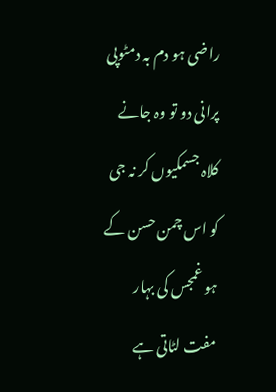راضی ہو دم بہ دمٹوپی پرانی دو تو وہ جانے کلاہ جسمکیوں کر نہ جی کو اس چمن حسن کے ہو غمجس کی بہار مفت لٹاتی ہے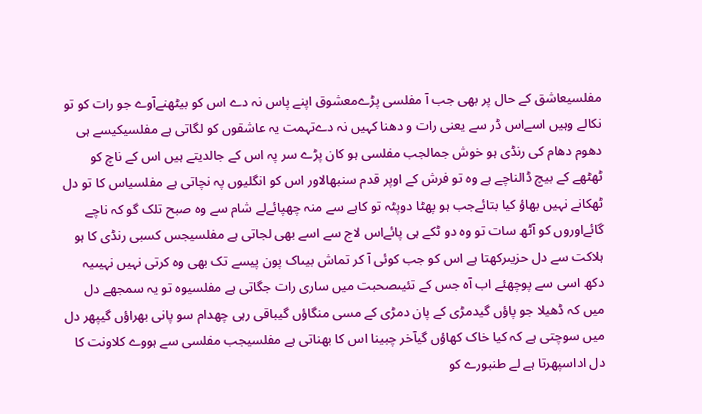مفلسیعاشق کے حال پر بھی جب آ مفلسی پڑےمعشوق اپنے پاس نہ دے اس کو بیٹھنےآوے جو رات کو تو نکالے وہیں اسےاس ڈر سے یعنی رات و دھنا کہیں نہ دےتہمت یہ عاشقوں کو لگاتی ہے مفلسیکیسے ہی دھوم دھام کی رنڈی ہو خوش جمالجب مفلسی ہو کان پڑے سر پہ اس کے جالدیتے ہیں اس کے ناچ کو ٹھٹھے کے بیچ ڈالناچے ہے وہ تو فرش کے اوپر قدم سنبھالاور اس کو انگلیوں پہ نچاتی ہے مفلسیاس کا تو دل ٹھکانے نہیں بھاؤ کیا بتائےجب ہو پھٹا دوپٹہ تو کاہے سے منہ چھپائےلے شام سے وہ صبح تلک گو کہ ناچے گائےاوروں کو آٹھ سات تو وہ دو ٹکے ہی پائےاس لاج سے اسے بھی لجاتی ہے مفلسیجس کسبی رنڈی کا ہو ہلاکت سے دل حزیںرکھتا ہے اس کو جب کوئی آ کر تماش بیںاک پون پیسے تک بھی وہ کرتی نہیں نہیںیہ دکھ اسی سے پوچھئے اب آہ جس کے تئیںصحبت میں ساری رات جگاتی ہے مفلسیوہ تو یہ سمجھے دل میں کہ ڈھیلا جو پاؤں گیدمڑی کے پان دمڑی کے مسی منگاؤں گیباقی رہی چھدام سو پانی بھراؤں گیپھر دل میں سوچتی ہے کہ کیا خاک کھاؤں گیآخر چبینا اس کا بھناتی ہے مفلسیجب مفلسی سے ہووے کلاونت کا دل اداسپھرتا ہے لے طنبورے کو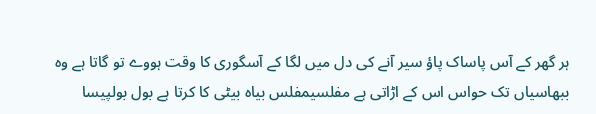ہر گھر کے آس پاساک پاؤ سیر آنے کی دل میں لگا کے آسگوری کا وقت ہووے تو گاتا ہے وہ ببھاسیاں تک حواس اس کے اڑاتی ہے مفلسیمفلس بیاہ بیٹی کا کرتا ہے بول بولپیسا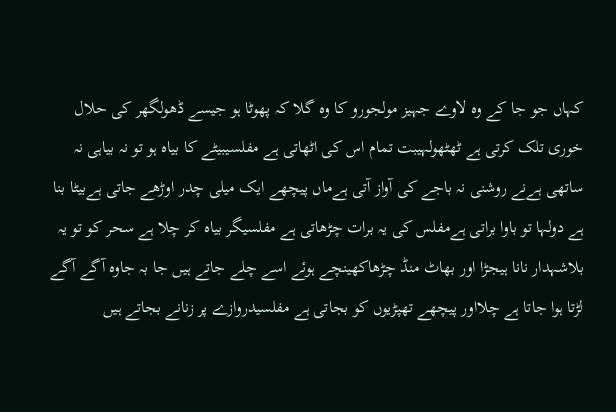کہاں جو جا کے وہ لاوے جہیز مولجورو کا وہ گلا کہ پھوٹا ہو جیسے ڈھولگھر کی حلال خوری تلک کرتی ہے ٹھٹھولہیبت تمام اس کی اٹھاتی ہے مفلسیبیٹے کا بیاہ ہو تو نہ بیاہی نہ ساتھی ہےنے روشنی نہ باجے کی آواز آتی ہےماں پیچھے ایک میلی چدر اوڑھے جاتی ہےبیٹا بنا ہے دولہا تو باوا براتی ہےمفلس کی یہ برات چڑھاتی ہے مفلسیگر بیاہ کر چلا ہے سحر کو تو یہ بلاشہدار نانا ہیجڑا اور بھاٹ منڈ چڑھاکھینچے ہوئے اسے چلے جاتے ہیں جا بہ جاوہ آگے آگے لڑتا ہوا جاتا ہے چلااور پیچھے تھپڑیوں کو بجاتی ہے مفلسیدروازے پر زنانے بجاتے ہیں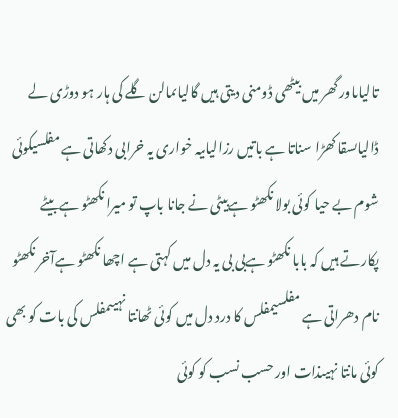تالیاںاور گھر میں بیٹھی ڈومنی دیتی ہیں گالیاںمالن گلے کی ہار ہو دوڑی لے ڈالیاںسقا کھڑا سناتا ہے باتیں رزالیاںیہ خواری یہ خرابی دکھاتی ہے مفلسیکوئی شوم بے حیا کوئی بولا نکھٹو ہےبیٹی نے جانا باپ تو میرا نکھٹو ہےبیٹے پکارتے ہیں کہ بابا نکھٹو ہےبی بی یہ دل میں کہتی ہے اچھا نکھٹو ہےآخر نکھٹو نام دھراتی ہے مفلسیمفلس کا درد دل میں کوئی ٹھانتا نہیںمفلس کی بات کو بھی کوئی مانتا نہیںذات اور حسب نسب کو کوئی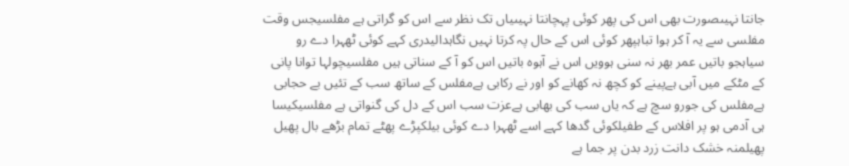جانتا نہیںصورت بھی اس کی پھر کوئی پہچانتا نہیںیاں تک نظر سے اس کو گراتی ہے مفلسیجس وقت مفلسی سے یہ آ کر ہوا تباہپھر کوئی اس کے حال پہ کرتا نہیں نگاہدالیدری کہے کوئی ٹھہرا دے رو سیاہجو باتیں عمر بھر نہ سنی ہوویں اس نے آہوہ باتیں اس کو آ کے سناتی ہیں مفلسیچولہا توانا پانی کے مٹکے میں آبی ہےپینے کو کچھ نہ کھانے کو اور نے رکابی ہےمفلس کے ساتھ سب کے تئیں بے حجابی ہےمفلس کی جورو سچ ہے کہ یاں سب کی بھابی ہےعزت سب اس کے دل کی گنواتی ہے مفلسیکیسا ہی آدمی ہو پر افلاس کے طفیلکوئی گدھا کہے اسے ٹھہرا دے کوئی بیلکپڑے پھٹے تمام بڑھے بال پھیل پھیلمنہ خشک دانت زرد بدن پر جما ہے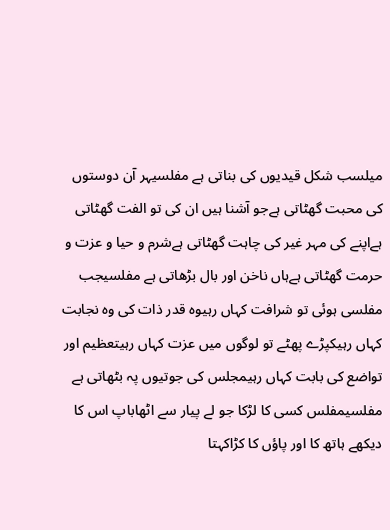میلسب شکل قیدیوں کی بناتی ہے مفلسیہر آن دوستوں کی محبت گھٹاتی ہےجو آشنا ہیں ان کی تو الفت گھٹاتی ہےاپنے کی مہر غیر کی چاہت گھٹاتی ہےشرم و حیا و عزت و حرمت گھٹاتی ہےہاں ناخن اور بال بڑھاتی ہے مفلسیجب مفلسی ہوئی تو شرافت کہاں رہیوہ قدر ذات کی وہ نجابت کہاں رہیکپڑے پھٹے تو لوگوں میں عزت کہاں رہیتعظیم اور تواضع کی بابت کہاں رہیمجلس کی جوتیوں پہ بٹھاتی ہے مفلسیمفلس کسی کا لڑکا جو لے پیار سے اٹھاباپ اس کا دیکھے ہاتھ کا اور پاؤں کا کڑاکہتا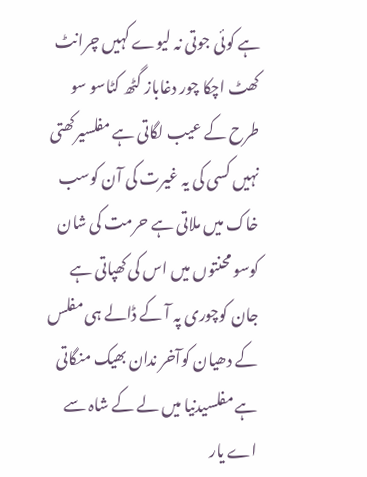ہے کوئی جوتی نہ لیوے کہیں چرانٹ کھٹ اچکا چور دغاباز گٹھ کٹاسو سو طرح کے عیب لگاتی ہے مفلسیرکھتی نہیں کسی کی یہ غیرت کی آن کوسب خاک میں ملاتی ہے حرمت کی شان کوسو محنتوں میں اس کی کھپاتی ہے جان کوچوری پہ آ کے ڈالے ہی مفلس کے دھیان کوآخر ندان بھیک منگاتی ہے مفلسیدنیا میں لے کے شاہ سے اے یار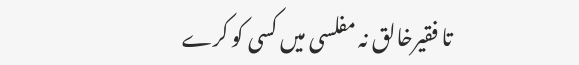تا فقیرخالق نہ مفلسی میں کسی کو کرے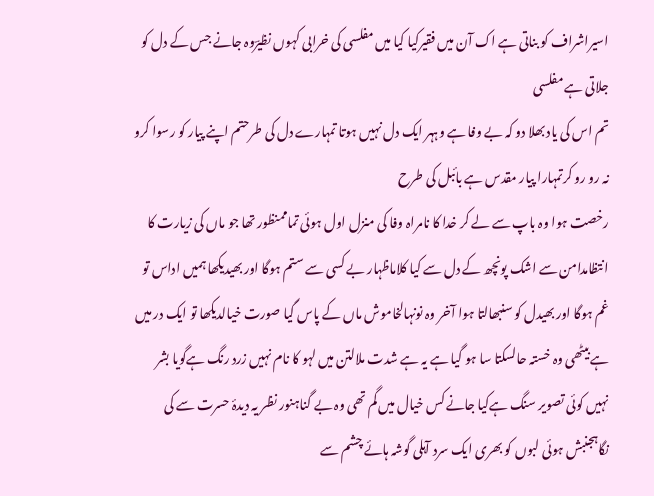اسیراشراف کو بناتی ہے اک آن میں فقیرکیا کیا میں مفلسی کی خرابی کہوں نظیرؔوہ جانے جس کے دل کو جلاتی ہے مفلسی
تم اس کی یاد بھلا دو کہ بے وفا ہے وہہر ایک دل نہیں ہوتا تمہارے دل کی طرحتم اپنے پیار کو رسوا کرو نہ رو رو کرتمہارا پیار مقدس ہے بائبل کی طرح
رخصت ہوا وہ باپ سے لے کر خدا کا نامراہ وفا کی منزل اول ہوئی تماممنظور تھا جو ماں کی زیارت کا انتظامدامن سے اشک پونچھ کے دل سے کیا کلاماظہار بے کسی سے ستم ہوگا اور بھیدیکھا ہمیں اداس تو غم ہوگا اور بھیدل کو سنبھالتا ہوا آخر وہ نونہالخاموش ماں کے پاس گیا صورت خیالدیکھا تو ایک در میں ہے بیٹھی وہ خستہ حالسکتا سا ہو گیا ہے یہ ہے شدت ملالتن میں لہو کا نام نہیں زرد رنگ ہےگویا بشر نہیں کوئی تصویر سنگ ہےکیا جانے کس خیال میں گم تھی وہ بے گناہنور نظر یہ دیدۂ حسرت سے کی نگاہجنبش ہوئی لبوں کو بھری ایک سرد آہلی گوشہ ہائے چشم سے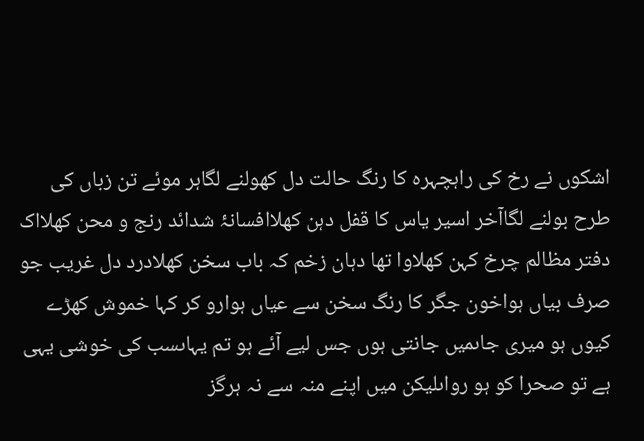اشکوں نے رخ کی راہچہرہ کا رنگ حالت دل کھولنے لگاہر موئے تن زباں کی طرح بولنے لگاآخر اسیر یاس کا قفل دہن کھلاافسانۂ شدائد رنج و محن کھلااک دفتر مظالم چرخ کہن کھلاوا تھا دہان زخم کہ باب سخن کھلادرد دل غریب جو صرف بیاں ہواخون جگر کا رنگ سخن سے عیاں ہوارو کر کہا خموش کھڑے کیوں ہو میری جاںمیں جانتی ہوں جس لیے آئے ہو تم یہاںسب کی خوشی یہی ہے تو صحرا کو ہو رواںلیکن میں اپنے منہ سے نہ ہرگز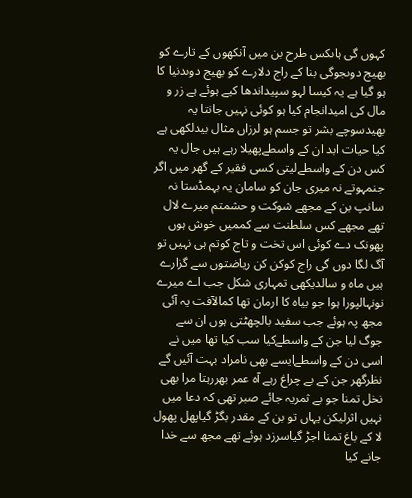کہوں گی ہاںکس طرح بن میں آنکھوں کے تارے کو بھیج دوںجوگی بنا کے راج دلارے کو بھیج دوںدنیا کا ہو گیا ہے یہ کیسا لہو سپیداندھا کیے ہوئے ہے زر و مال کی امیدانجام کیا ہو کوئی نہیں جانتا یہ بھیدسوچے بشر تو جسم ہو لرزاں مثال بیدلکھی ہے کیا حیات ابد ان کے واسطےپھیلا رہے ہیں جال یہ کس دن کے واسطےلیتی کسی فقیر کے گھر میں اگر جنمہوتے نہ میری جان کو سامان یہ بہمڈستا نہ سانپ بن کے مجھے شوکت و حشمتم میرے لال تھے مجھے کس سلطنت سے کممیں خوش ہوں پھونک دے کوئی اس تخت و تاج کوتم ہی نہیں تو آگ لگا دوں گی راج کوکن کن ریاضتوں سے گزارے ہیں ماہ و سالدیکھی تمہاری شکل جب اے میرے نونہالپورا ہوا جو بیاہ کا ارمان تھا کمالآفت یہ آئی مجھ پہ ہوئے جب سفید بالچھٹتی ہوں ان سے جوگ لیا جن کے واسطےکیا سب کیا تھا میں نے اسی دن کے واسطےایسے بھی نامراد بہت آئیں گے نظرگھر جن کے بے چراغ رہے آہ عمر بھررہتا مرا بھی نخل تمنا جو بے ثمریہ جائے صبر تھی کہ دعا میں نہیں اثرلیکن یہاں تو بن کے مقدر بگڑ گیاپھل پھول لا کے باغ تمنا اجڑ گیاسرزد ہوئے تھے مجھ سے خدا جانے کیا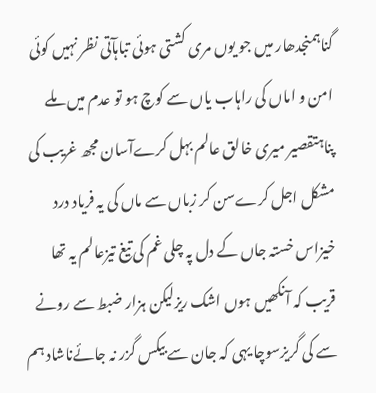گناہمنجدھار میں جو یوں مری کشتی ہوئی تباہآتی نظر نہیں کوئی امن و اماں کی راہاب یاں سے کوچ ہو تو عدم میں ملے پناہتقصیر میری خالق عالم بہل کرےآسان مجھ غریب کی مشکل اجل کرےسن کر زباں سے ماں کی یہ فریاد درد خیزاس خستہ جاں کے دل پہ چلی غم کی تیغ تیزعالم یہ تھا قریب کہ آنکھیں ہوں اشک ریزلیکن ہزار ضبط سے رونے سے کی گریزسوچا یہی کہ جان سے بیکس گزر نہ جائےناشاد ہم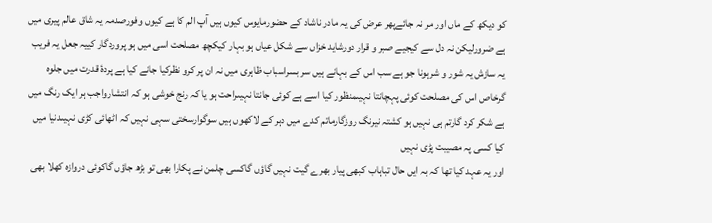کو دیکھ کے ماں اور مر نہ جائےپھر عرض کی یہ مادر ناشاد کے حضورمایوس کیوں ہیں آپ الم کا ہے کیوں وفورصدمہ یہ شاق عالم پیری میں ہے ضرورلیکن نہ دل سے کیجیے صبر و قرار دورشاید خزاں سے شکل عیاں ہو بہار کیکچھ مصلحت اسی میں ہو پروردگار کییہ جعل یہ فریب یہ سازش یہ شور و شرہونا جو ہے سب اس کے بہانے ہیں سر بسراسباب ظاہری میں نہ ان پر کرو نظرکیا جانے کیا ہے پردۂ قدرت میں جلوہ گرخاص اس کی مصلحت کوئی پہچانتا نہیںمنظور کیا اسے ہے کوئی جانتا نہیںراحت ہو یا کہ رنج خوشی ہو کہ انتشارواجب ہر ایک رنگ میں ہے شکر کرد گارتم ہی نہیں ہو کشتہ نیرنگ روزگارماتم کدے میں دہر کے لاکھوں ہیں سوگوارسختی سہی نہیں کہ اٹھائی کڑی نہیںدنیا میں کیا کسی پہ مصیبت پڑی نہیں
اور یہ عہد کیا تھا کہ بہ ایں حال تباہاب کبھی پیار بھرے گیت نہیں گاؤں گاکسی چلمن نے پکارا بھی تو بڑھ جاؤں گاکوئی دروازہ کھلا بھی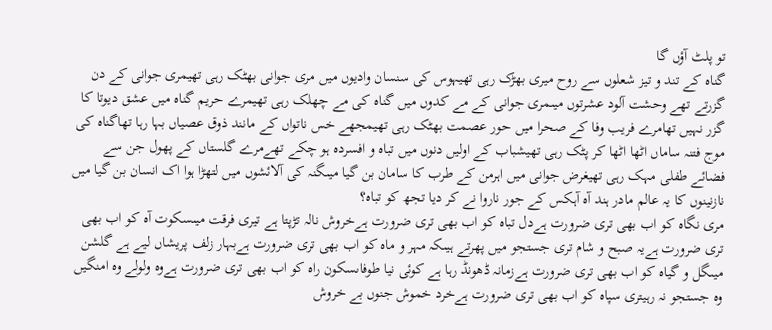تو پلٹ آؤں گا
گناہ کے تند و تیز شعلوں سے روح میری بھڑک رہی تھیہوس کی سنسان وادیوں میں مری جوانی بھٹک رہی تھیمری جوانی کے دن گزرتے تھے وحشت آلود عشرتوں میںمری جوانی کے مے کدوں میں گناہ کی مے چھلک رہی تھیمرے حریم گناہ میں عشق دیوتا کا گزر نہیں تھامرے فریب وفا کے صحرا میں حور عصمت بھٹک رہی تھیمجھے خس ناتواں کے مانند ذوق عصیاں بہا رہا تھاگناہ کی موج فتنہ ساماں اٹھا اٹھا کر پٹک رہی تھیشباب کے اولیں دنوں میں تباہ و افسردہ ہو چکے تھےمرے گلستاں کے پھول جن سے فضائے طفلی مہک رہی تھیغرض جوانی میں اہرمن کے طرب کا سامان بن گیا میںگنہ کی آلائشوں میں لتھڑا ہوا اک انسان بن گیا میں
نازنینوں کا یہ عالم مادر ہند آہ آہکس کے جور ناروا نے کر دیا تجھ کو تباہ؟
مری نگاہ کو اب بھی تری ضرورت ہےدل تباہ کو اب بھی تری ضرورت ہےخروش نالہ تڑپتا ہے تیری فرقت میںسکوت آہ کو اب بھی تری ضرورت ہےیہ صبح و شام تری جستجو میں پھرتے ہیںکہ مہر و ماہ کو اب بھی تری ضرورت ہےبہار زلف پریشاں لیے ہے گلشن میںگل و گیاہ کو اب بھی تری ضرورت ہےزمانہ ڈھونڈ رہا ہے کوئی نیا طوفاںسکون راہ کو اب بھی تری ضرورت ہےوہ ولولے وہ امنگیں وہ جستجو نہ رہیتری سپاہ کو اب بھی تری ضرورت ہےخرد خموش جنوں بے خروش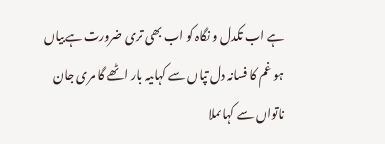ہے اب تکدل و نگاہ کو اب بھی تری ضرورت ہےبیاں ہو غم کا فسانہ دل تپاں سے کہاںیہ بار اٹھے گا مری جان ناتواں سے کہاںملا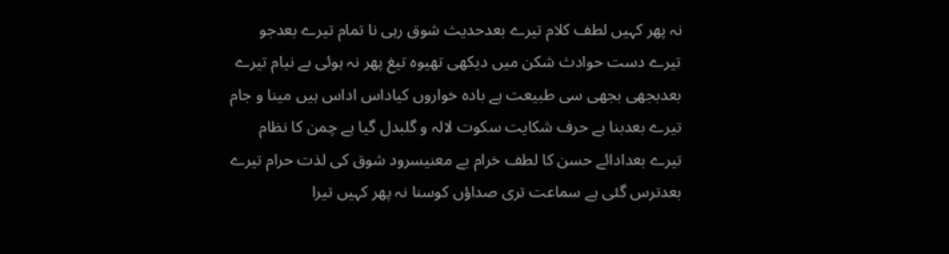نہ پھر کہیں لطف کلام تیرے بعدحدیث شوق رہی نا تمام تیرے بعدجو تیرے دست حوادث شکن میں دیکھی تھیوہ تیغ پھر نہ ہوئی بے نیام تیرے بعدبجھی بجھی سی طبیعت ہے بادہ خواروں کیاداس اداس ہیں مینا و جام تیرے بعدبنا ہے حرف شکایت سکوت لالہ و گلبدل گیا ہے چمن کا نظام تیرے بعدادائے حسن کا لطف خرام بے معنیسرود شوق کی لذت حرام تیرے بعدترس گئی ہے سماعت تری صداؤں کوسنا نہ پھر کہیں تیرا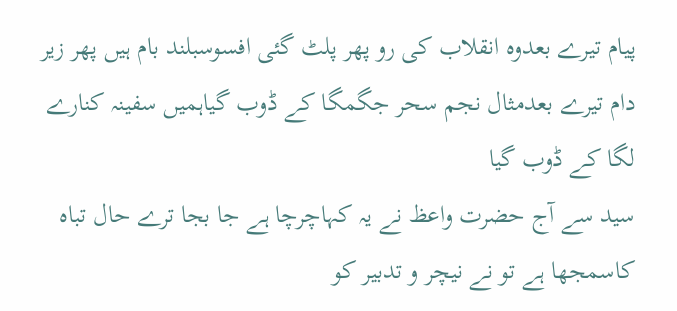پیام تیرے بعدوہ انقلاب کی رو پھر پلٹ گئی افسوسبلند بام ہیں پھر زیر دام تیرے بعدمثال نجم سحر جگمگا کے ڈوب گیاہمیں سفینہ کنارے لگا کے ڈوب گیا
سید سے آج حضرت واعظ نے یہ کہاچرچا ہے جا بجا ترے حال تباہ کاسمجھا ہے تو نے نیچر و تدبیر کو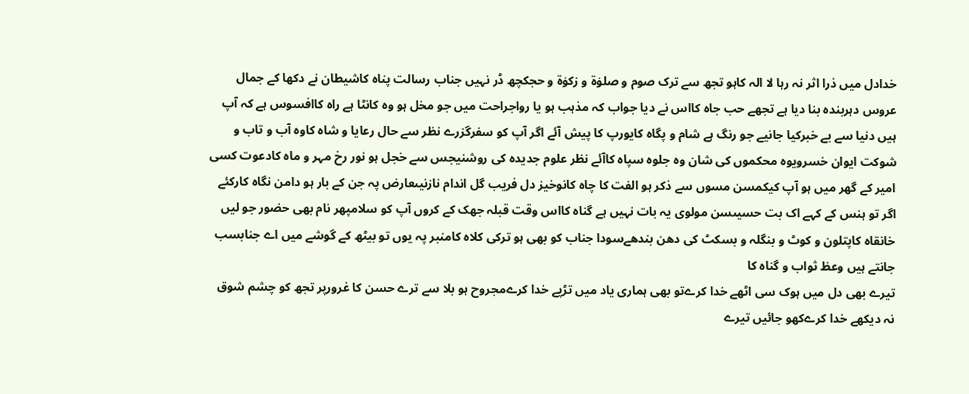خدادل میں ذرا اثر نہ رہا لا الہ کاہو تجھ سے ترک صوم و صلوٰۃ و زکوٰۃ و حجکچھ ڈر نہیں جناب رسالت پناہ کاشیطان نے دکھا کے جمال عروس دہربندہ بنا دیا ہے تجھے حب جاہ کااس نے دیا جواب کہ مذہب ہو یا رواجراحت میں جو مخل ہو وہ کانٹا ہے راہ کاافسوس ہے کہ آپ ہیں دنیا سے بے خبرکیا جانیے جو رنگ ہے شام و پگاہ کایورپ کا پیش آئے اگر آپ کو سفرگزرے نظر سے حال رعایا و شاہ کاوہ آب و تاب و شوکت ایوان خسرویوہ محکموں کی شان وہ جلوہ سپاہ کاآئے نظر علوم جدیدہ کی روشنیجس سے خجل ہو نور رخ مہر و ماہ کادعوت کسی امیر کے گھر میں ہو آپ کیکمسن مسوں سے ذکر ہو الفت کا چاہ کانوخیز دل فریب گل اندام نازنیںعارض پہ جن کے بار ہو دامن نگاہ کارکئے اگر تو ہنس کے کہے اک بت حسیںسن مولوی یہ بات نہیں ہے گناہ کااس وقت قبلہ جھک کے کروں آپ کو سلامپھر نام بھی حضور جو لیں خانقاہ کاپتلون و کوٹ و بنگلہ و بسکٹ کی دھن بندھےسودا جناب کو بھی ہو ترکی کلاہ کامنبر پہ یوں تو بیٹھ کے گوشے میں اے جنابسب جانتے ہیں وعظ ثواب و گناہ کا
تیرے بھی دل میں ہوک سی اٹھے خدا کرےتو بھی ہماری یاد میں تڑپے خدا کرےمجروح ہو بلا سے ترے حسن کا غرورپر تجھ کو چشم شوق نہ دیکھے خدا کرےکھو جائیں تیرے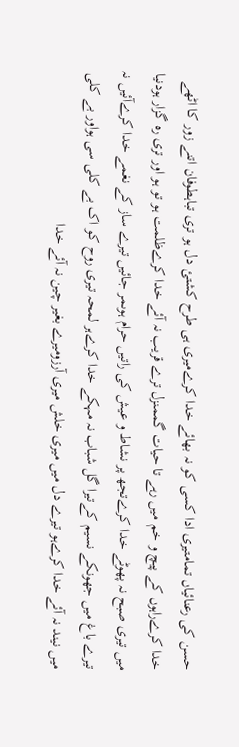حسن کی رعنائیاں تمامتیری ادا کسی کو نہ بھائے خدا کرےمیری ہی طرح کشتئ دل ہو تری تباہطوفان اتنے زور کا اٹھے خدا کرےراہوں کے پیچ و خم میں رہے تا حیات گممنزل ترے قریب نہ آئے خدا کرےظلمت ہو تو ہو اور تری رہ گزار ہودنیا میں تیری صبح نہ پھوٹے خدا کرےتجھ پر نشاط و عیش کی راتیں حرام ہوںمر جائیں تیرے ساز کے نغمے خدا کرےآئیں نہ تیرے باغ میں جھونکے نسیم کےتیرا گل شباب نہ مہکے خدا کرےہر لمحہ تیری روح کو اک بے کلی سی ہواور بے کلی میں نیند نہ آئے خدا کرےہو تیرے دل میں میری خلش میری آرزومیرے بغیر چین نہ آئے خدا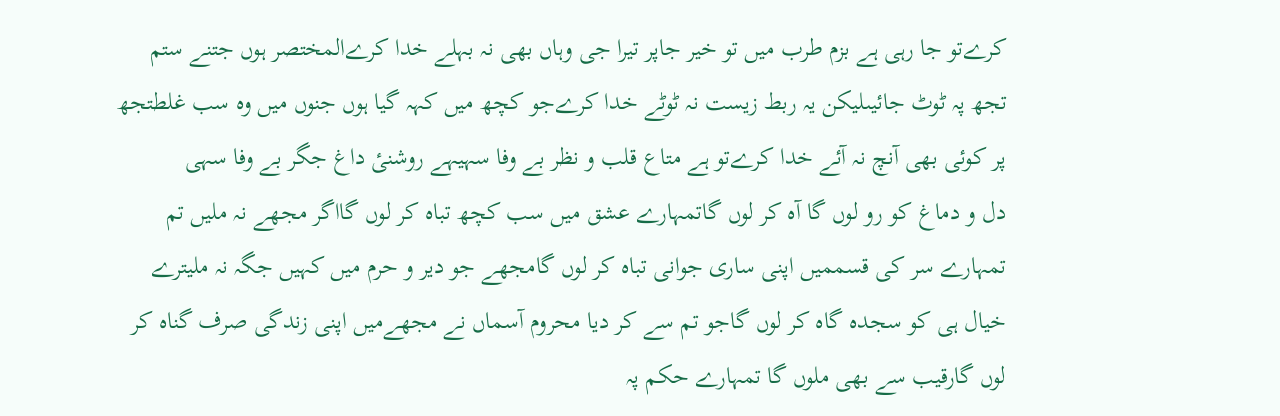کرےتو جا رہی ہے بزم طرب میں تو خیر جاپر تیرا جی وہاں بھی نہ بہلے خدا کرےالمختصر ہوں جتنے ستم تجھ پہ ٹوٹ جائیںلیکن یہ ربط زیست نہ ٹوٹے خدا کرےجو کچھ میں کہہ گیا ہوں جنوں میں وہ سب غلطتجھ پر کوئی بھی آنچ نہ آئے خدا کرےتو ہے متاع قلب و نظر بے وفا سہیہے روشنیٔ داغ جگر بے وفا سہی
دل و دماغ کو رو لوں گا آہ کر لوں گاتمہارے عشق میں سب کچھ تباہ کر لوں گااگر مجھے نہ ملیں تم تمہارے سر کی قسممیں اپنی ساری جوانی تباہ کر لوں گامجھے جو دیر و حرم میں کہیں جگہ نہ ملیترے خیال ہی کو سجدہ گاہ کر لوں گاجو تم سے کر دیا محروم آسماں نے مجھےمیں اپنی زندگی صرف گناہ کر لوں گارقیب سے بھی ملوں گا تمہارے حکم پہ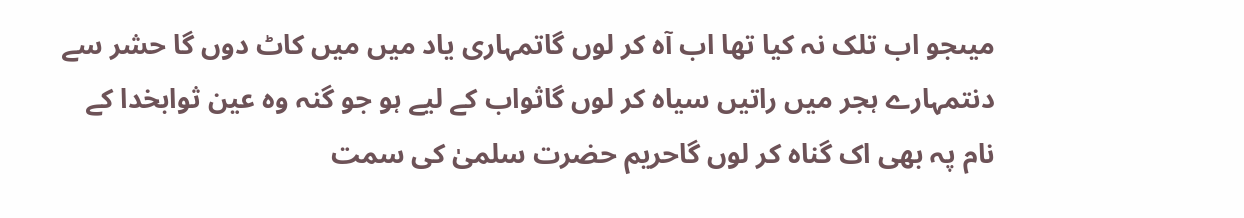میںجو اب تلک نہ کیا تھا اب آہ کر لوں گاتمہاری یاد میں میں کاٹ دوں گا حشر سے دنتمہارے ہجر میں راتیں سیاہ کر لوں گاثواب کے لیے ہو جو گنہ وہ عین ثوابخدا کے نام پہ بھی اک گناہ کر لوں گاحریم حضرت سلمیٰ کی سمت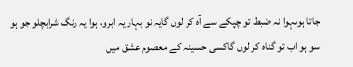جاتا ہوںہوا نہ ضبط تو چپکے سے آہ کر لوں گایہ نو بہار یہ ابرو، ہوا یہ رنگ شرابچلو جو ہو سو ہو اب تو گناہ کر لوں گاکسی حسینہ کے معصوم عشق میں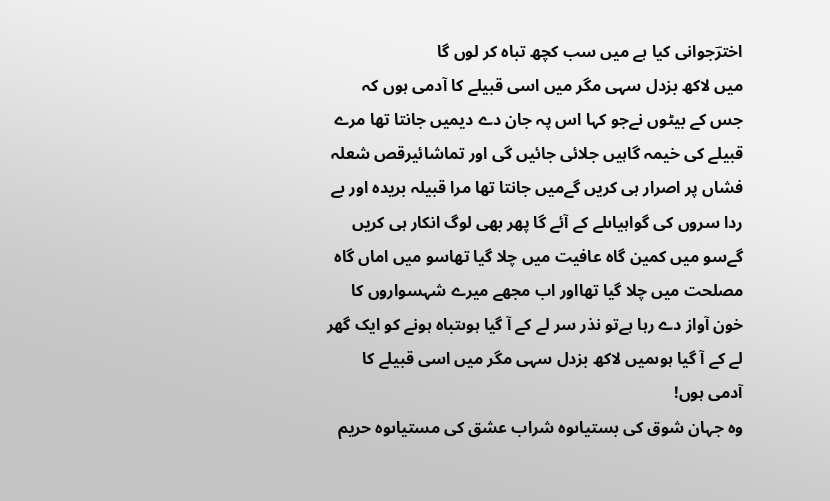اخترؔجوانی کیا ہے میں سب کچھ تباہ کر لوں گا
میں لاکھ بزدل سہی مگر میں اسی قبیلے کا آدمی ہوں کہ جس کے بیٹوں نےجو کہا اس پہ جان دے دیمیں جانتا تھا مرے قبیلے کی خیمہ گاہیں جلائی جائیں گی اور تماشائیرقص شعلہ فشاں پر اصرار ہی کریں گےمیں جانتا تھا مرا قبیلہ بریدہ اور بے ردا سروں کی گواہیاںلے کے آئے گا پھر بھی لوگ انکار ہی کریں گےسو میں کمین گاہ عافیت میں چلا گیا تھاسو میں اماں گاہ مصلحت میں چلا گیا تھااور اب مجھے میرے شہسواروں کا خون آواز دے رہا ہےتو نذر سر لے کے آ گیا ہوںتباہ ہونے کو ایک گھر لے کے آ گیا ہوںمیں لاکھ بزدل سہی مگر میں اسی قبیلے کا آدمی ہوں!
وہ جہان شوق کی بستیاںوہ شراب عشق کی مستیاںوہ حریم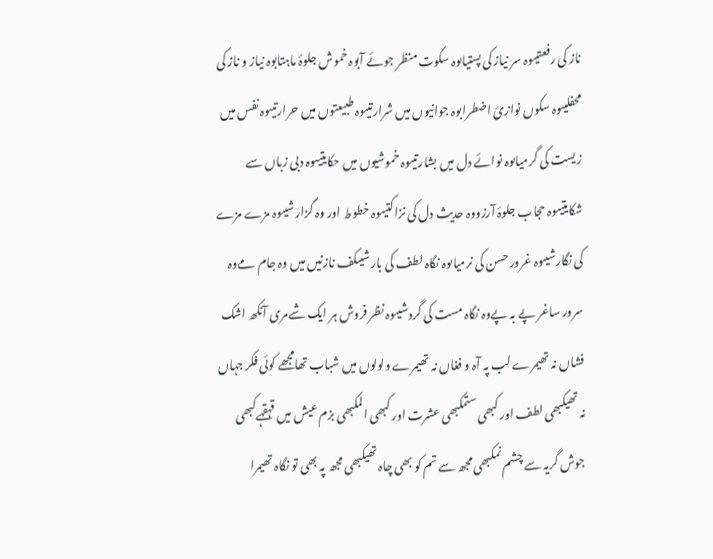ناز کی رفعتیںوہ سر نیاز کی پستیاںوہ سکوت منظر جوئے آبوہ خموش جلوۂ ماہتابوہ نیاز و ناز کی محفلیںوہ سکوں نوازیٔ اضطرابوہ جوانیوں میں شرارتیںوہ طبیعتوں میں حرارتیںوہ نفس میں زیست کی گرمیاںوہ نوائے دل میں بشارتیںوہ خموشیوں میں حکایتیںوہ دبی زباں سے شکایتیںوہ حجاب جلوۂ آرزووہ حدیث دل کی نزاکتیںوہ خطوط اور وہ گزارشیںوہ مزے مزے کی نگارشیںوہ غرور حسن کی نرمیاںوہ نگاہ لطف کی بارشیںکف نازنیں میں وہ جام مےوہ سرور ساغر پے بہ پےوہ نگاہ مست کی گردشیںوہ نظر فروش ہر ایک شےمری آنکھ اشک فشاں نہ تھیمرے لب پہ آہ و فغاں نہ تھیمرے ولولوں میں شباب تھامجھے کوئی فکر جہاں نہ تھیکبھی لطف اور کبھی ستمکبھی عشرت اور کبھی المکبھی بزم عیش میں قہقہےکبھی جوش گریہ سے چشم نمکبھی مجھ سے تم کو بھی چاہ تھیکبھی مجھ پہ بھی تو نگاہ تھیمرا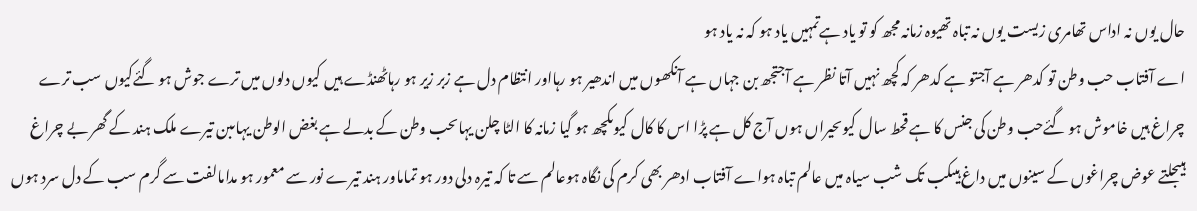حال یوں نہ اداس تھامری زیست یوں نہ تباہ تھیوہ زمانہ مجھ کو تو یاد ہےتمہیں یاد ہو کہ نہ یاد ہو
اے آفتاب حب وطن تو کدھر ہے آجتو ہے کدھر کہ کچھ نہیں آتا نظر ہے آجتجھ بن جہاں ہے آنکھوں میں اندھیر ہو رہااور انتظام دل ہے زبر زیر ہو رہاٹھنڈے ہیں کیوں دلوں میں ترے جوش ہو گئےکیوں سب ترے چراغ ہیں خاموش ہو گئےحب وطن کی جنس کا ہے قحط سال کیوںحیراں ہوں آج کل ہے پڑا اس کا کال کیوںکچھ ہو گیا زمانہ کا الٹا چلن یہاںحب وطن کے بدلے ہے بغض الوطن یہاںبن تیرے ملک ہند کے گھر بے چراغ ہیںجلتے عوض چراغوں کے سینوں میں داغ ہیںکب تک شب سیاہ میں عالم تباہ ہواے آفتاب ادھر بھی کرم کی نگاہ ہوعالم سے تا کہ تیرہ دلی دور ہو تماماور ہند تیرے نور سے معمور ہو مدامالفت سے گرم سب کے دل سرد ہوں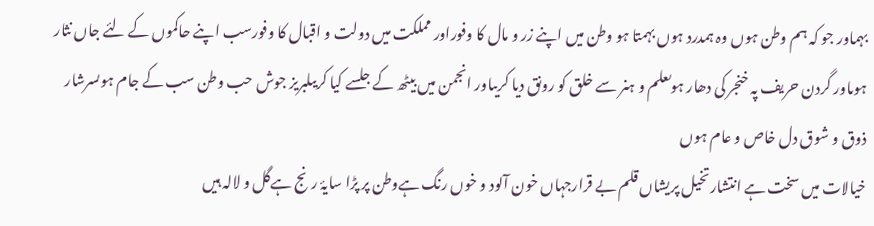بہماور جو کہ ہم وطن ہوں وہ ہمدرد ہوں بہمتا ہو وطن میں اپنے زر و مال کا وفوراور مملکت میں دولت و اقبال کا وفورسب اپنے حاکموں کے لئے جاں نثار ہوںاور گردن حریف پہ خنجر کی دھار ہوںعلم و ہنر سے خلق کو رونق دیا کریںاور انجمن میں بیٹھ کے جلسے کیا کریںلبریز جوش حب وطن سب کے جام ہوںسرشار ذوق و شوق دل خاص و عام ہوں
خیالات میں سخت ہے انتشارتخیل پریشاں قلم بے قرارجہاں خون آلود و خوں رنگ ہےوطن پر پڑا سایۂ رنج ہےگل و لالہ ہیں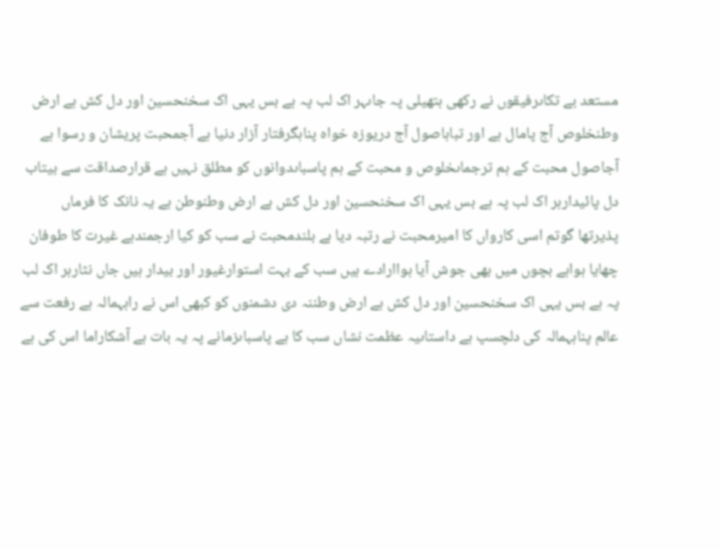مستعد بے تکاںرفیقوں نے رکھی ہتھیلی پہ جاںہر اک لب پہ ہے بس یہی اک سخنحسین اور دل کش ہے ارض وطنخلوص آج پامال ہے اور تباہاصول آج دریوزہ خواہ پناہگرفتار آزار دنیا ہے آجمحبت پریشان و رسوا ہے آجاصول محبت کے ہم ترجماںخلوص و محبت کے ہم پاسباںدوانوں کو مطلق نہیں ہے قرارصداقت سے بیتاب دل پائیدارہر اک لب پہ ہے بس یہی اک سخنحسین اور دل کش ہے ارض وطنوطن ہے یہ نانک کا فرماں پذیرتھا گوتم اسی کارواں کا امیرمحبت نے رتبہ دیا ہے بلندمحبت نے سب کو کیا ارجمندہے غیرت کا طوفان چھایا ہواہے بچوں میں بھی جوش آیا ہواارادے ہیں سب کے بہت استوارغیور اور بیدار ہیں جاں نثارہر اک لب پہ ہے بس یہی اک سخنحسین اور دل کش ہے ارض وطننہ دی دشمنوں کو کبھی اس نے راہہمالہ ہے رفعت سے عالم پناہہمالہ کی دلچسپ ہے داستاںیہ عظمت نشاں سب کا ہے پاسباںزمانے پہ یہ بات ہے آشکاراما اس کی ہے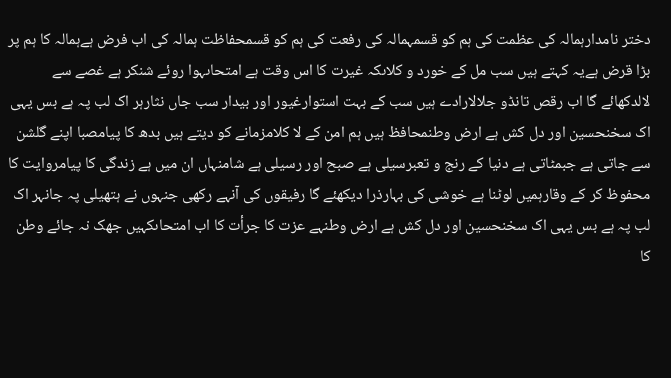دختر نامدارہمالہ کی عظمت کی ہم کو قسمہمالہ کی رفعت کی ہم کو قسمحفاظت ہمالہ کی اب فرض ہےہمالہ کا ہم پر بڑا قرض ہےیہ کہتے ہیں سب مل کے خورد و کلاںکہ غیرت کا اس وقت ہے امتحاںہوا روئے شنکر ہے غصے سے لالدکھائے گا اب رقص تانڈو جلالارادے ہیں سب کے بہت استوارغیور اور بیدار سب جاں نثارہر اک لب پہ ہے بس یہی اک سخنحسین اور دل کش ہے ارض وطنمحافظ ہیں ہم امن کے لا کلامزمانے کو دیتے ہیں بدھ کا پیامصبا اپنے گلشن سے جاتی ہے جبمٹاتی ہے دنیا کے رنج و تعبرسیلی ہے صبح اور رسیلی ہے شامنہاں ان میں ہے زندگی کا پیامروایت کا محفوظ کر کے وقارہمیں لوٹنا ہے خوشی کی بہارذرا دیکھئے گا رفیقوں کی آنہے رکھی جنہوں نے ہتھیلی پہ جانہر اک لب پہ ہے بس یہی اک سخنحسین اور دل کش ہے ارض وطنہے عزت کا جرأت کا اب امتحاںکہیں جھک نہ جائے وطن کا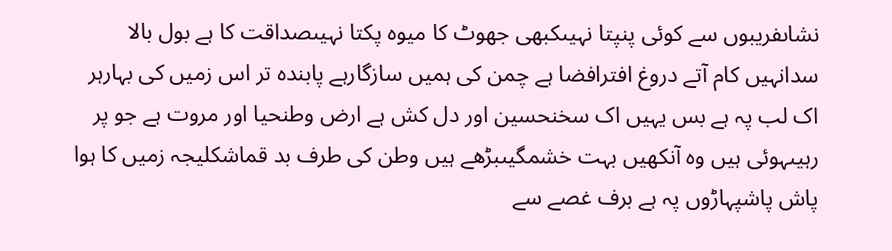نشاںفریبوں سے کوئی پنپتا نہیںکبھی جھوٹ کا میوہ پکتا نہیںصداقت کا ہے بول بالا سدانہیں کام آتے دروغ افترافضا ہے چمن کی ہمیں سازگارہے پابندہ تر اس زمیں کی بہارہر اک لب پہ ہے بس یہیں اک سخنحسین اور دل کش ہے ارض وطنحیا اور مروت ہے جو پر رہیںہوئی ہیں وہ آنکھیں بہت خشمگیںبڑھے ہیں وطن کی طرف بد قماشکلیجہ زمیں کا ہوا پاش پاشپہاڑوں پہ ہے برف غصے سے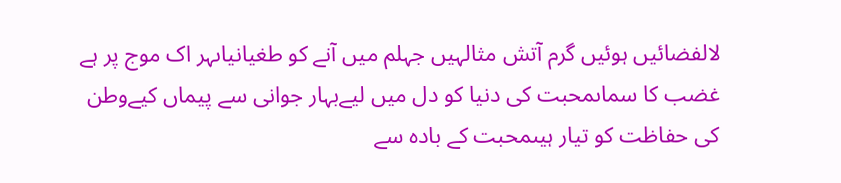لالفضائیں ہوئیں گرم آتش مثالہیں جہلم میں آنے کو طغیانیاںہر اک موج پر ہے غضب کا سماںمحبت کی دنیا کو دل میں لیےبہار جوانی سے پیماں کیےوطن کی حفاظت کو تیار ہیںمحبت کے بادہ سے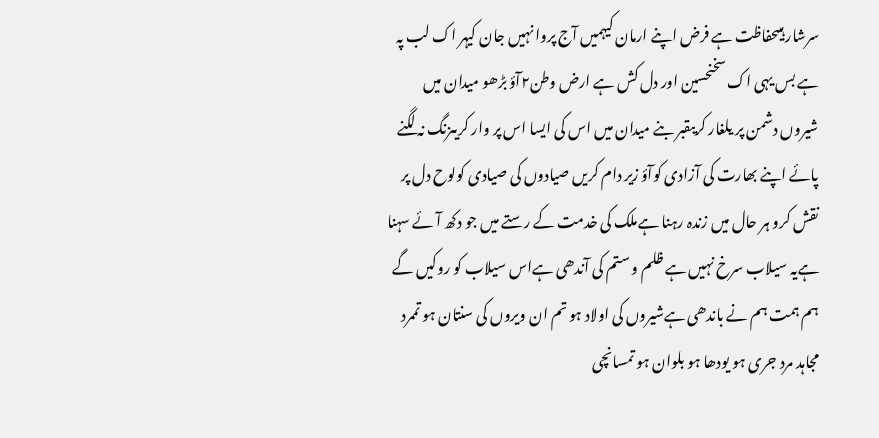سرشار ہیںحفاظت ہے فرض اپنے ارمان کیہمیں آج پروا نہیں جان کیہر اک لب پہ ہے بس یہی اک سخنحسین اور دل کش ہے ارض وطن۲آؤ بڑھو میدان میں شیروں دشمن پر یلغار کریںقبر بنے میدان میں اس کی ایسا اس پر وار کریںزنگ نہ لگنے پائے اپنے بھارت کی آزادی کوآؤ زیر دام کریں صیادوں کی صیادی کولوح دل پر نقش کرو ہر حال میں زندہ رہنا ہےملک کی خدمت کے رستے میں جو دکھ آئے سہنا ہےیہ سیلاب سرخ نہیں ہے ظلم و ستم کی آندھی ہےاس سیلاب کو روکیں گے ہم ہمت ہم نے باندھی ہےشیروں کی اولاد ہو تم ان ویروں کی سنتان ہو تممرد مجاہد مرد جری ہو یودھا ہو بلوان ہو تمسانچی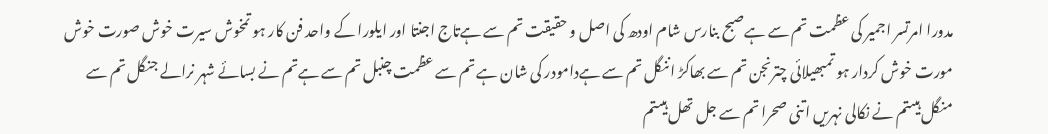مدورا امرتسر اجمیر کی عظمت تم سے ہےصبح بنارس شام اودھ کی اصل و حقیقت تم سے ہےتاج اجنتا اور ایلورا کے واحد فن کار ہو تمخوش سیرت خوش صورت خوش مورت خوش کردار ہو تمبھیلائی چترنجن تم سے بھاکڑ اننگل تم سے ہےدامودر کی شان ہے تم سے عظمت چنبل تم سے ہےتم نے بسائے شہر نرالے جنگل تم سے منگل ہیںتم نے نکالی نہریں اتنی صحرا تم سے جل تھل ہیںتم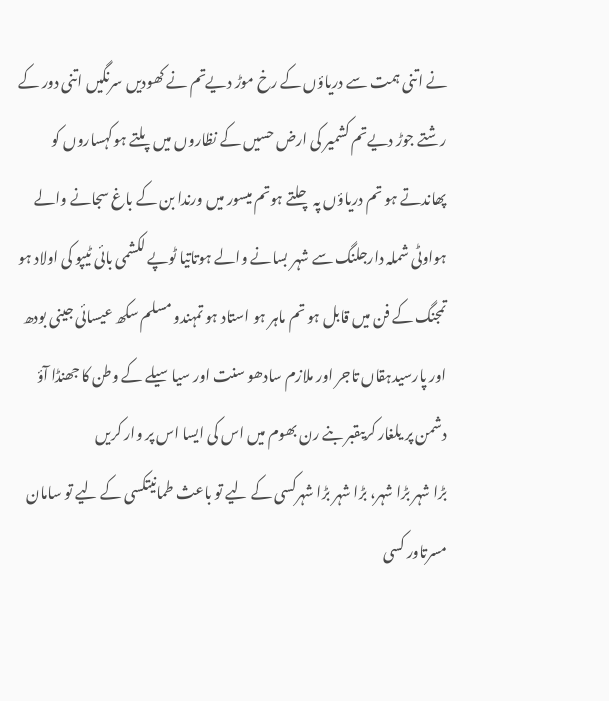نے اتنی ہمت سے دریاؤں کے رخ موڑ دیےتم نے کھودیں سرنگیں اتنی دور کے رشتے جوڑ دیےتم کشمیر کی ارض حسیں کے نظاروں میں پلتے ہوکہساروں کو پھاندتے ہو تم دریاؤں پہ چلتے ہوتم میسور میں ورندا بن کے باغ سجانے والے ہواوٹی شملہ دارجلنگ سے شہر بسانے والے ہوتاتیا ٹوپے لکشمی بائی ٹیپو کی اولاد ہو تمجنگ کے فن میں قابل ہو تم ماہر ہو استاد ہو تمہندو مسلم سکھ عیسائی جینی بودھ اور پارسیدہقاں تاجر اور ملازم سادھو سنت اور سیاسیلے کے وطن کا جھنڈا آؤ دشمن پر یلغار کریںقبر بنے رن بھوم میں اس کی ایسا اس پر وار کریں
بڑا شہر بڑا شہر، بڑا شہر بڑا شہرکسی کے لیے تو باعث طمانیتکسی کے لیے تو سامان مسرتاور کسی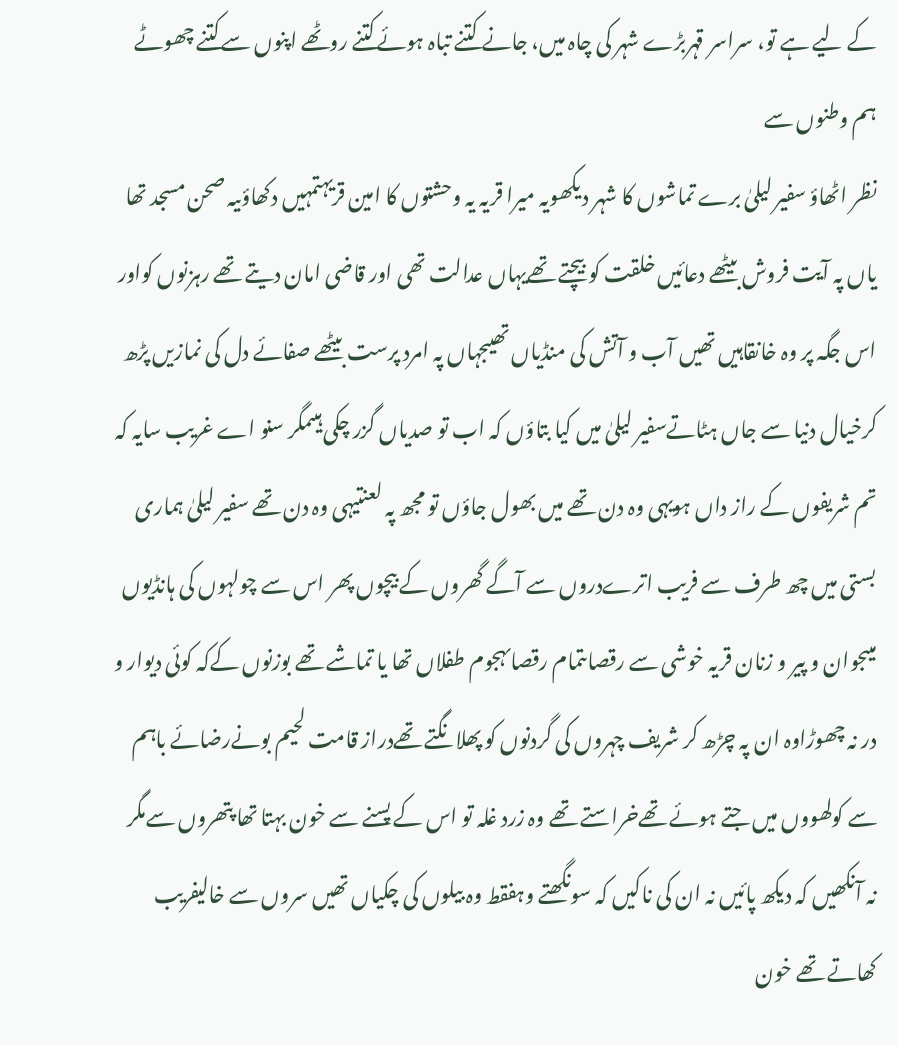کے لیے ہے تو، سراسر قہربڑے شہر کی چاہ میں، جانے کتنے تباہ ہوئےکتنے روٹھے اپنوں سےکتنے چھوٹے ہم وطنوں سے
نظر اٹھاؤ سفیر لیلیٰ برے تماشوں کا شہر دیکھویہ میرا قریہ یہ وحشتوں کا امین قریہتمہیں دکھاؤںیہ صحن مسجد تھا یاں پہ آیت فروش بیٹھے دعائیں خلقت کو بیچتے تھےیہاں عدالت تھی اور قاضی امان دیتے تھے رہزنوں کواور اس جگہ پر وہ خانقاہیں تھیں آب و آتش کی منڈیاں تھیںجہاں پہ امرد پرست بیٹھے صفائے دل کی نمازیں پڑھ کرخیال دنیا سے جاں ہٹاتےسفیر لیلیٰ میں کیا بتاؤں کہ اب تو صدیاں گزر چکی ہیںمگر سنو اے غریب سایہ کہ تم شریفوں کے راز داں ہویہی وہ دن تھے میں بھول جاؤں تو مجھ پہ لعنتیہی وہ دن تھے سفیر لیلیٰ ہماری بستی میں چھ طرف سے فریب اترےدروں سے آگے گھروں کے بیچوں پھر اس سے چولہوں کی ہانڈیوں میںجوان و پیر و زنان قریہ خوشی سے رقصاںتمام رقصاںہجوم طفلاں تھا یا تماشے تھے بوزنوں کےکہ کوئی دیوار و در نہ چھوڑاوہ ان پہ چڑھ کر شریف چہروں کی گردنوں کو پھلانگتے تھےدراز قامت لحیم بونےرضائے باہم سے کولھووں میں جتے ہوئے تھےخراستے تھے وہ زرد غلہ تو اس کے پسنے سے خون بہتا تھا پتھروں سےمگر نہ آنکھیں کہ دیکھ پائیں نہ ان کی ناکیں کہ سونگھتے وہفقط وہ بیلوں کی چکیاں تھیں سروں سے خالیفریب کھاتے تھے خون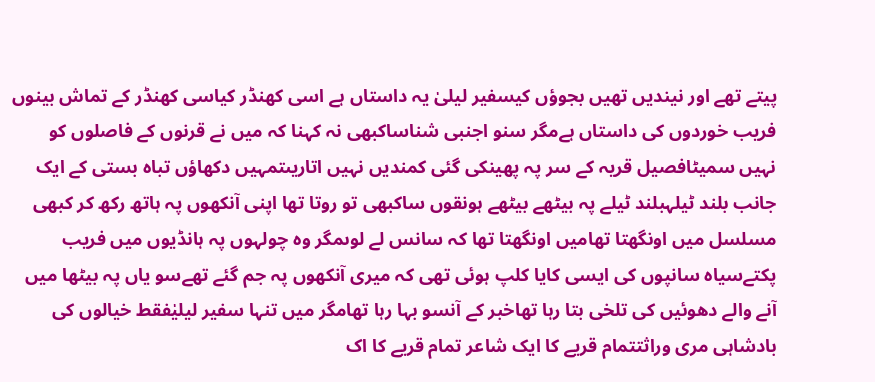پیتے تھے اور نیندیں تھیں بجوؤں کیسفیر لیلیٰ یہ داستاں ہے اسی کھنڈر کیاسی کھنڈر کے تماش بینوں فریب خوردوں کی داستاں ہےمگر سنو اجنبی شناساکبھی نہ کہنا کہ میں نے قرنوں کے فاصلوں کو نہیں سمیٹافصیل قریہ کے سر پہ پھینکی گئی کمندیں نہیں اتاریںتمہیں دکھاؤں تباہ بستی کے ایک جانب بلند ٹیلہبلند ٹیلے پہ بیٹھے بیٹھے ہونقوں ساکبھی تو روتا تھا اپنی آنکھوں پہ ہاتھ رکھ کر کبھی مسلسل میں اونگھتا تھامیں اونگھتا تھا کہ سانس لے لوںمگر وہ چولہوں پہ ہانڈیوں میں فریب پکتےسیاہ سانپوں کی ایسی کایا کلپ ہوئی تھی کہ میری آنکھوں پہ جم گئے تھےسو یاں پہ بیٹھا میں آنے والے دھوئیں کی تلخی بتا رہا تھاخبر کے آنسو بہا رہا تھامگر میں تنہا سفیر لیلیٰفقط خیالوں کی بادشاہی مری وراثتتمام قریے کا ایک شاعر تمام قریے کا اک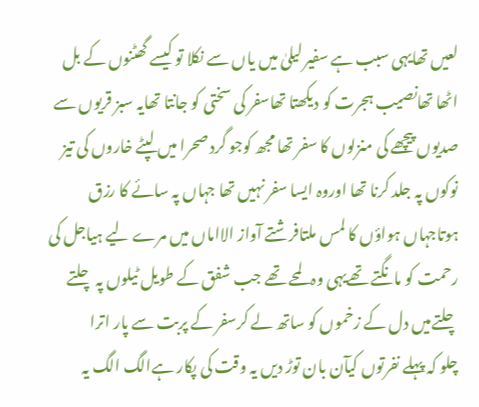لعیں تھایہی سبب ہے سفیر لیلیٰ میں یاں سے نکلا تو کیسے گھٹنوں کے بل اٹھا تھانصیب ہجرت کو دیکھتا تھاسفر کی سختی کو جانتا تھایہ سبز قریوں سے صدیوں پیچھے کی منزلوں کا سفر تھا مجھ کوجو گرد صحرا میں لپٹے خاروں کی تیز نوکوں پہ جلد کرنا تھا اوروہ ایسا سفر نہیں تھا جہاں پہ سائے کا رزق ہوتاجہاں ہواؤں کا لمس ملتافرشتے آواز الااماں میں مرے لیے ہیاجل کی رحمت کو مانگتے تھےیہی وہ لمحے تھے جب شفق کے طویل ٹیلوں پہ چلتے چلتےمیں دل کے زخموں کو ساتھ لے کرسفر کے پربت سے پار اترا
چلو کہ پہلے نفرتوں کیآن بان توڑ دیں یہ وقت کی پکار ہےالگ الگ یہ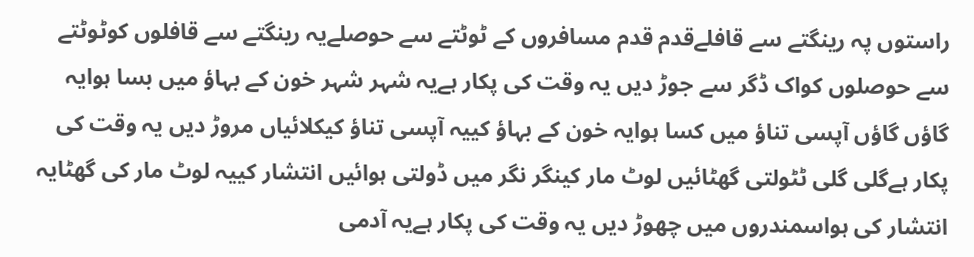راستوں پہ رینگتے سے قافلےقدم قدم مسافروں کے ٹوٹتے سے حوصلےیہ رینگتے سے قافلوں کوٹوٹتے سے حوصلوں کواک ڈگر سے جوڑ دیں یہ وقت کی پکار ہےیہ شہر شہر خون کے بہاؤ میں بسا ہوایہ گاؤں گاؤں آپسی تناؤ میں کسا ہوایہ خون کے بہاؤ کییہ آپسی تناؤ کیکلائیاں مروڑ دیں یہ وقت کی پکار ہےگلی گلی ٹٹولتی گھٹائیں لوٹ مار کینگر نگر میں ڈولتی ہوائیں انتشار کییہ لوٹ مار کی گھٹایہ انتشار کی ہواسمندروں میں چھوڑ دیں یہ وقت کی پکار ہےیہ آدمی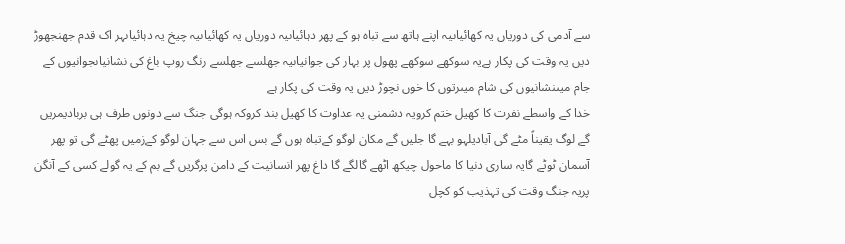سے آدمی کی دوریاں یہ کھائیاںیہ اپنے ہاتھ سے تباہ ہو کے پھر دہائیاںیہ دوریاں یہ کھائیاںیہ چیخ یہ دہائیاںہر اک قدم جھنجھوڑ دیں یہ وقت کی پکار ہےیہ سوکھے سوکھے پھول پر بہار کی جوانیاںیہ جھلسے جھلسے رنگ روپ باغ کی نشانیاںجوانیوں کے جام میںنشانیوں کی شام میںرتوں کا خوں نچوڑ دیں یہ وقت کی پکار ہے
خدا کے واسطے نفرت کا کھیل ختم کرویہ دشمنی یہ عداوت کا کھیل بند کروکہ ہوگی جنگ سے دونوں طرف ہی بربادیمریں گے لوگ یقیناً مٹے گی آبادیلہو بہے گا جلیں گے مکان لوگو کےتباہ ہوں گے بس اس سے جہان لوگو کےزمیں پھٹے گی تو پھر آسمان ٹوٹے گایہ ساری دنیا کا ماحول چیکھ اٹھے گالگے گا داغ پھر انسانیت کے دامن پرگریں گے بم کے یہ گولے کسی کے آنگن پریہ جنگ وقت کی تہذیب کو کچل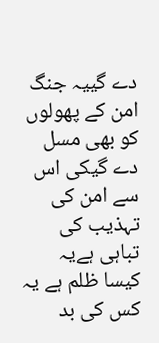دے گییہ جنگ امن کے پھولوں کو بھی مسل دے گیکی اس سے امن کی تہذیب کی تباہی ہےیہ کیسا ظلم ہے یہ کس کی بد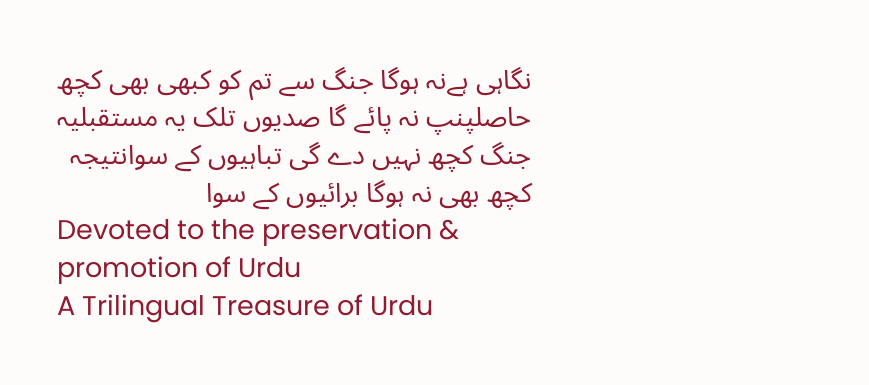نگاہی ہےنہ ہوگا جنگ سے تم کو کبھی بھی کچھ حاصلپنپ نہ پائے گا صدیوں تلک یہ مستقبلیہ جنگ کچھ نہیں دے گی تباہیوں کے سوانتیجہ کچھ بھی نہ ہوگا برائیوں کے سوا
Devoted to the preservation & promotion of Urdu
A Trilingual Treasure of Urdu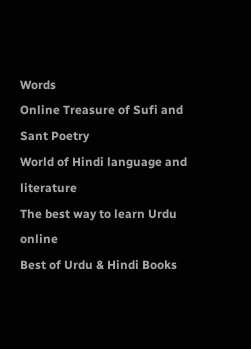Words
Online Treasure of Sufi and Sant Poetry
World of Hindi language and literature
The best way to learn Urdu online
Best of Urdu & Hindi Books